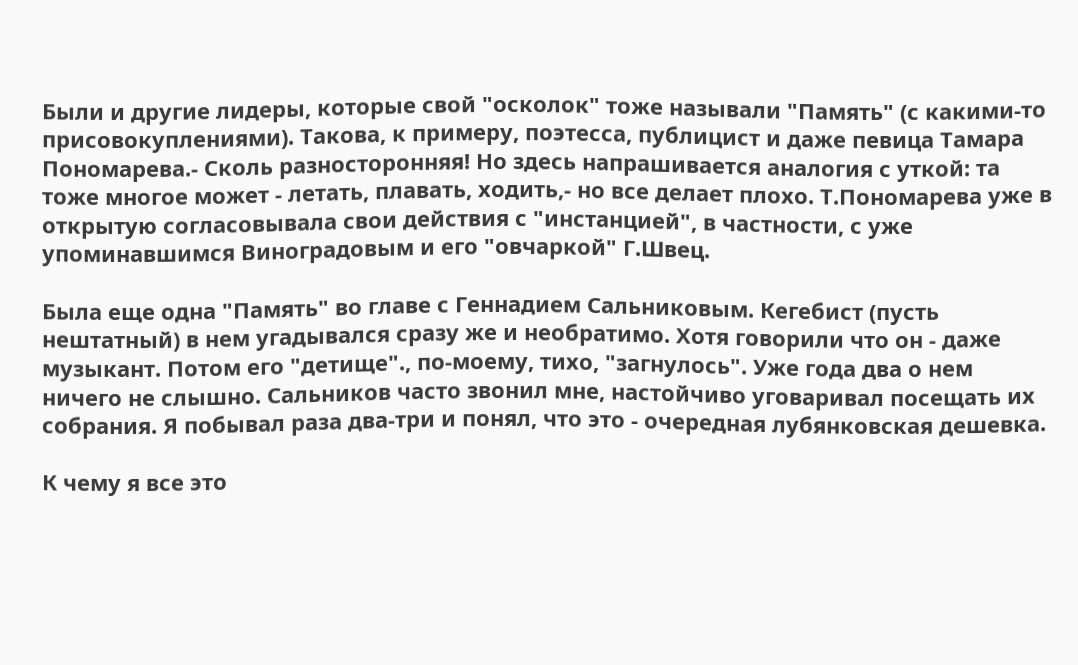Были и другие лидеры, которые свой "осколок" тоже называли "Память" (с какими-то присовокуплениями). Такова, к примеру, поэтесса, публицист и даже певица Тамара Пономарева.- Сколь разносторонняя! Но здесь напрашивается аналогия с уткой: та тоже многое может - летать, плавать, ходить,- но все делает плохо. Т.Пономарева уже в открытую согласовывала свои действия с "инстанцией", в частности, с уже упоминавшимся Виноградовым и его "овчаркой" Г.Швец.

Была еще одна "Память" во главе с Геннадием Сальниковым. Кегебист (пусть нештатный) в нем угадывался сразу же и необратимо. Хотя говорили что он - даже музыкант. Потом его "детище"., по-моему, тихо, "загнулось". Уже года два о нем ничего не слышно. Сальников часто звонил мне, настойчиво уговаривал посещать их собрания. Я побывал раза два-три и понял, что это - очередная лубянковская дешевка.

К чему я все это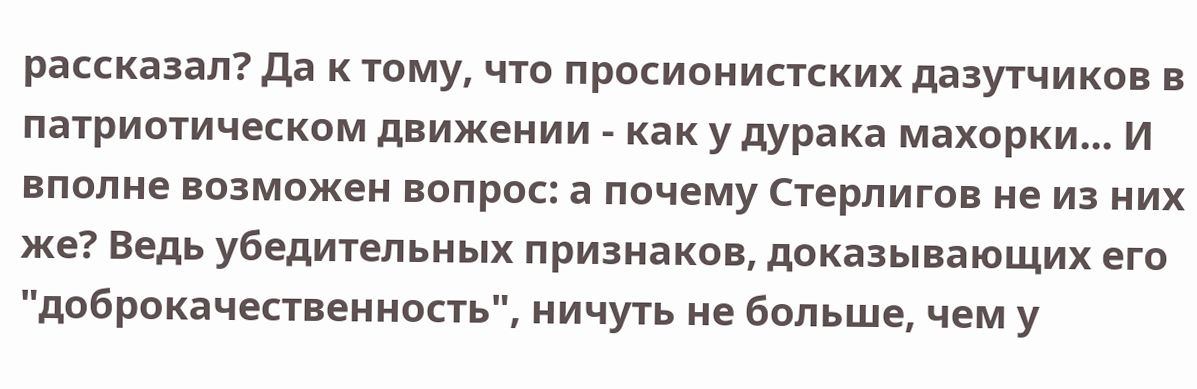рассказал? Да к тому, что просионистских дазутчиков в патриотическом движении - как у дурака махорки... И вполне возможен вопрос: а почему Стерлигов не из них же? Ведь убедительных признаков, доказывающих его "доброкачественность", ничуть не больше, чем у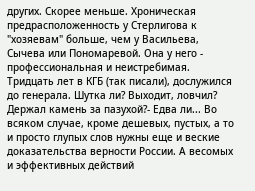других. Скорее меньше. Хроническая предрасположенность у Стерлигова к "хозяевам" больше, чем у Васильева, Сычева или Пономаревой. Она у него - профессиональная и неистребимая. Тридцать лет в КГБ (так писали), дослужился до генерала. Шутка ли? Выходит, ловчил? Держал камень за пазухой?- Едва ли... Во всяком случае, кроме дешевых, пустых, а то и просто глупых слов нужны еще и веские доказательства верности России. А весомых и эффективных действий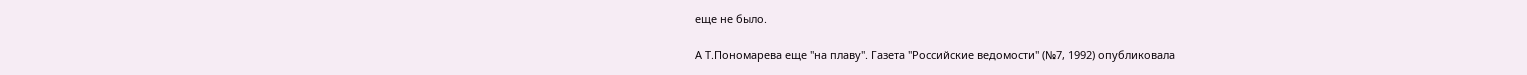еще не было.

А Т.Пономарева еще "на плаву". Газета "Российские ведомости" (№7, 1992) опубликовала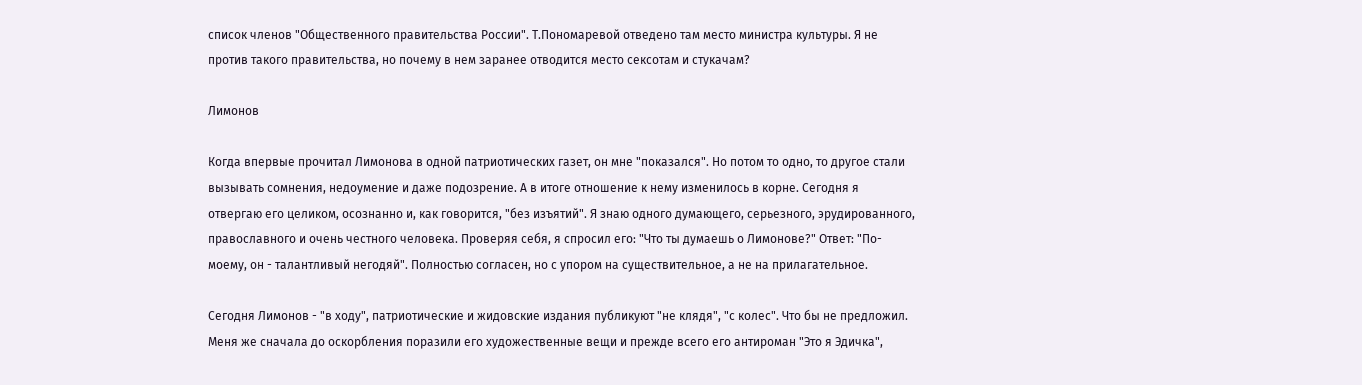список членов "Общественного правительства России". Т.Пономаревой отведено там место министра культуры. Я не против такого правительства, но почему в нем заранее отводится место сексотам и стукачам?

Лимонов

Когда впервые прочитал Лимонова в одной патриотических газет, он мне "показался". Но потом то одно, то другое стали вызывать сомнения, недоумение и даже подозрение. А в итоге отношение к нему изменилось в корне. Сегодня я отвергаю его целиком, осознанно и, как говорится, "без изъятий". Я знаю одного думающего, серьезного, эрудированного, православного и очень честного человека. Проверяя себя, я спросил его: "Что ты думаешь о Лимонове?" Ответ: "По-моему, он - талантливый негодяй". Полностью согласен, но с упором на существительное, а не на прилагательное.

Сегодня Лимонов - "в ходу", патриотические и жидовские издания публикуют "не клядя", "с колес". Что бы не предложил. Меня же сначала до оскорбления поразили его художественные вещи и прежде всего его антироман "Это я Эдичка",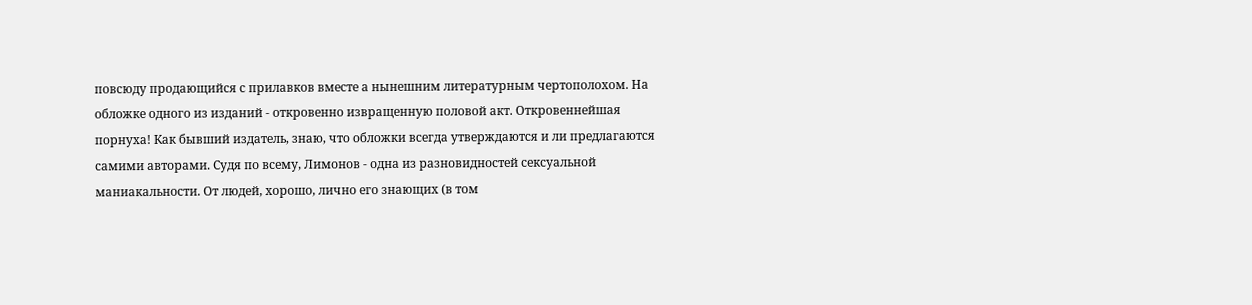повсюду продающийся с прилавков вместе а нынешним литературным чертополохом. На обложке одного из изданий - откровенно извращенную половой акт. Откровеннейшая порнуха! Как бывший издатель, знаю, что обложки всегда утверждаются и ли предлагаются самими авторами. Судя по всему, Лимонов - одна из разновидностей сексуальной маниакальности. От людей, хорошо, лично его знающих (в том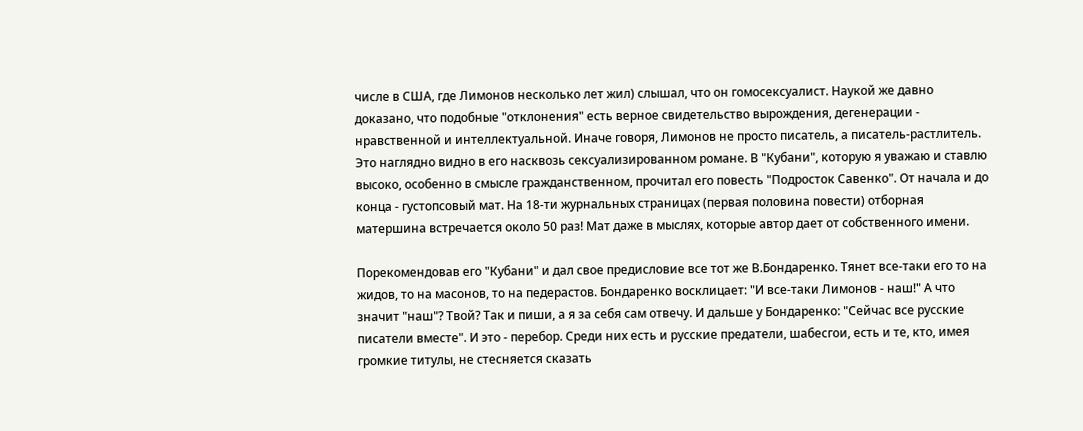числе в США, где Лимонов несколько лет жил) слышал, что он гомосексуалист. Наукой же давно доказано, что подобные "отклонения" есть верное свидетельство вырождения, дегенерации - нравственной и интеллектуальной. Иначе говоря, Лимонов не просто писатель, а писатель-растлитель. Это наглядно видно в его насквозь сексуализированном романе. В "Кубани", которую я уважаю и ставлю высоко, особенно в смысле гражданственном, прочитал его повесть "Подросток Савенко". От начала и до конца - густопсовый мат. На 18-ти журнальных страницах (первая половина повести) отборная матершина встречается около 50 раз! Мат даже в мыслях, которые автор дает от собственного имени.

Порекомендовав его "Кубани" и дал свое предисловие все тот же В.Бондаренко. Тянет все-таки его то на жидов, то на масонов, то на педерастов. Бондаренко восклицает: "И все-таки Лимонов - наш!" А что значит "наш"? Твой? Так и пиши, а я за себя сам отвечу. И дальше у Бондаренко: "Сейчас все русские писатели вместе". И это - перебор. Среди них есть и русские предатели, шабесгои, есть и те, кто, имея громкие титулы, не стесняется сказать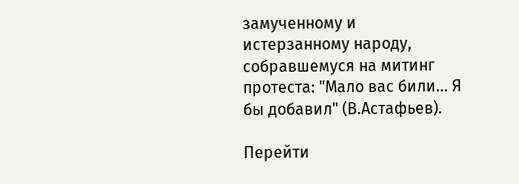замученному и истерзанному народу, собравшемуся на митинг протеста: "Мало вас били... Я бы добавил" (В.Астафьев).

Перейти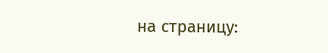на страницу: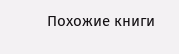Похожие книги